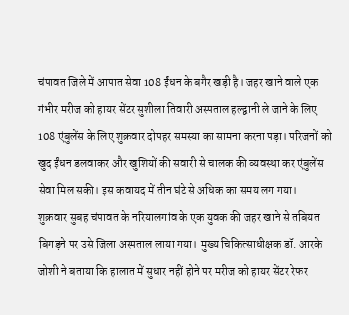चंपावत जिले में आपात सेवा 108 ईंधन के बगैर खड़ी है। जहर खाने वाले एक गंभीर मरीज को हायर सेंटर सुशीला तिवारी अस्पताल हल्द्वानी ले जाने के लिए 108 एंबुलेंस के लिए शुक्रवार दोपहर समस्या का सामना करना पड़ा। परिजनों को खुद ईंधन डलवाकर और खुशियों की सवारी से चालक की व्यवस्था कर एंबुलेंस सेवा मिल सकी। इस कवायद में तीन घंटे से अधिक का समय लग गया।
शुक्रवार सुबह चंपावत के नरियालगांव के एक युवक की जहर खाने से तबियत बिगड़ने पर उसे जिला अस्पताल लाया गया। मुख्य चिकित्साधीक्षक डॉ. आरके जोशी ने बताया कि हालात में सुधार नहीं होने पर मरीज को हायर सेंटर रेफर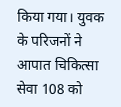किया गया। युवक के परिजनों ने आपात चिकित्सा सेवा 108 को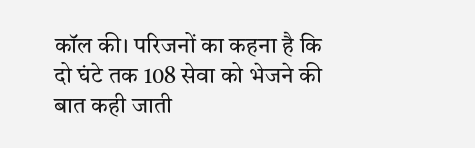कॉल की। परिजनों का कहना है कि दो घंटे तक 108 सेवा को भेजने की बात कही जाती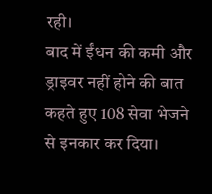रही।
बाद में ईंधन की कमी और ड्राइवर नहीं होने की बात कहते हुए 108 सेवा भेजने से इनकार कर दिया।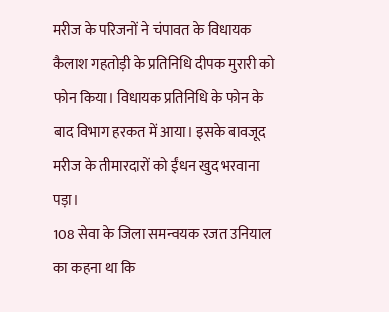मरीज के परिजनों ने चंपावत के विधायक कैलाश गहतोड़ी के प्रतिनिधि दीपक मुरारी को फोन किया। विधायक प्रतिनिधि के फोन के बाद विभाग हरकत में आया। इसके बावजूद मरीज के तीमारदारों को ईंधन खुद भरवाना पड़ा।
108 सेवा के जिला समन्वयक रजत उनियाल का कहना था कि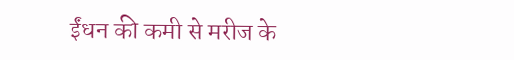ईंधन की कमी से मरीज के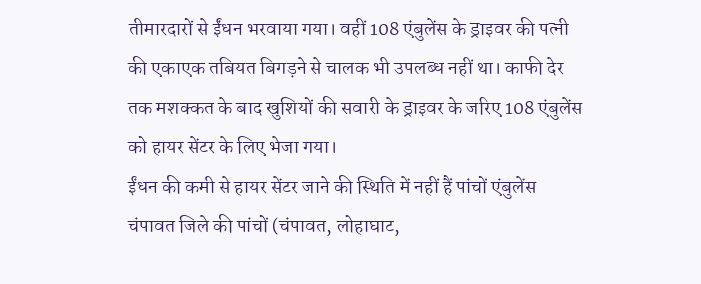तीमारदारों से ईंधन भरवाया गया। वहीं 108 एंबुलेंस के ड्राइवर की पत्नी की एकाएक तबियत बिगड़ने से चालक भी उपलब्ध नहीं था। काफी देर तक मशक्कत के बाद खुशियों की सवारी के ड्राइवर के जरिए 108 एंबुलेंस को हायर सेंटर के लिए भेजा गया।
ईंधन की कमी से हायर सेंटर जाने की स्थिति में नहीं हैं पांचों एंबुलेंस
चंपावत जिले की पांचों (चंपावत, लोहाघाट,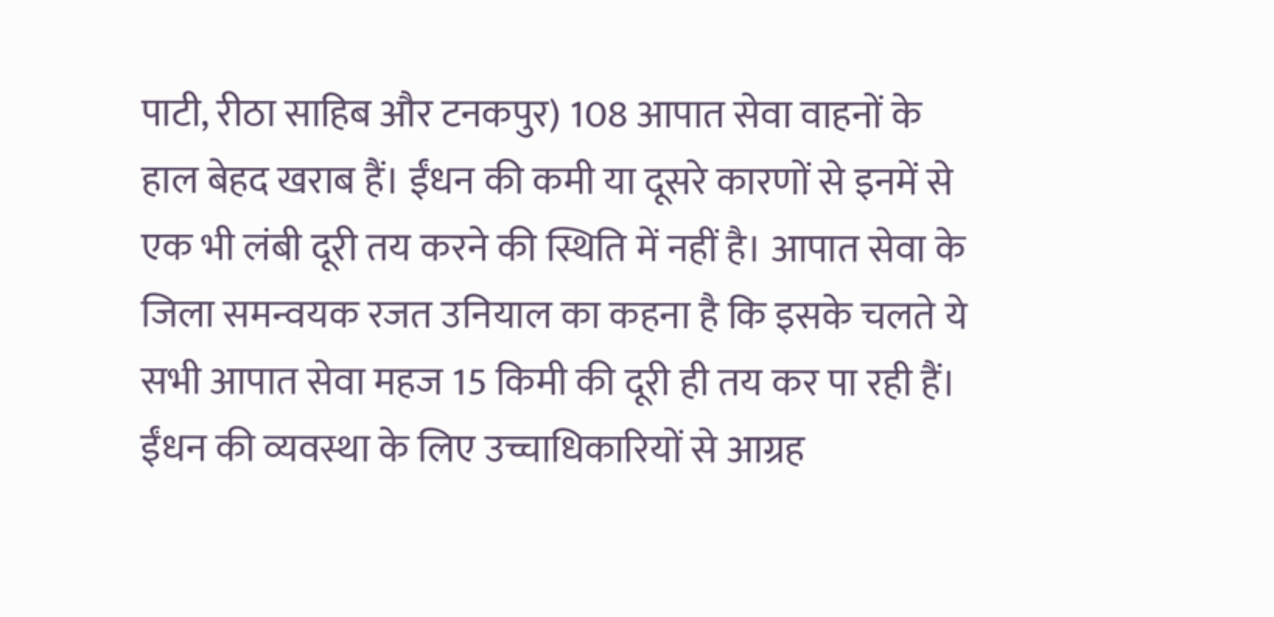पाटी, रीठा साहिब और टनकपुर) 108 आपात सेवा वाहनों के हाल बेहद खराब हैं। ईंधन की कमी या दूसरे कारणों से इनमें से एक भी लंबी दूरी तय करने की स्थिति में नहीं है। आपात सेवा के जिला समन्वयक रजत उनियाल का कहना है कि इसके चलते ये सभी आपात सेवा महज 15 किमी की दूरी ही तय कर पा रही हैं। ईंधन की व्यवस्था के लिए उच्चाधिकारियों से आग्रह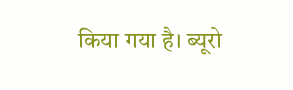किया गया है। ब्यूरो